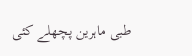طبی ماہرین پچھلے کئی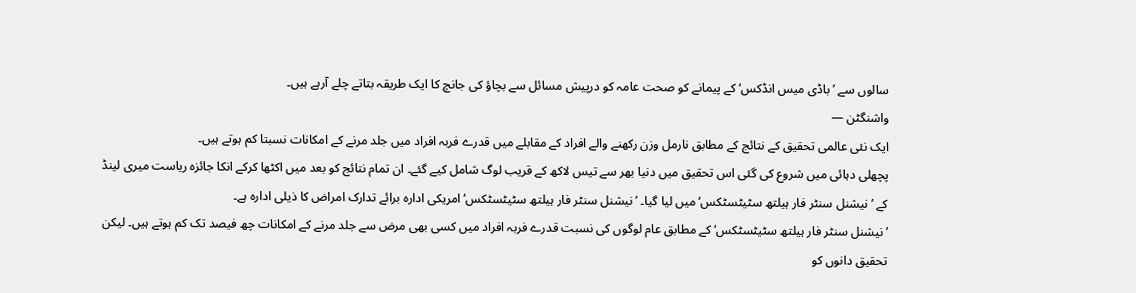سالوں سے ’باڈی میس انڈکس‘ کے پیمانے کو صحت عامہ کو درپیش مسائل سے بچاؤ کی جانچ کا ایک طریقہ بتاتے چلے آرہے ہیں۔
واشنگٹن —
ایک نئی عالمی تحقیق کے نتائج کے مطابق نارمل وزن رکھنے والے افراد کے مقابلے میں قدرے فربہ افراد میں جلد مرنے کے امکانات نسبتا کم ہوتے ہیں۔
پچھلی دہائی میں شروع کی گئی اس تحقیق میں دنیا بھر سے تیس لاکھ کے قریب لوگ شامل کیے گئے۔ ان تمام نتائج کو بعد میں اکٹھا کرکے انکا جائزہ ریاست میری لینڈ کے ’نیشنل سنٹر فار ہیلتھ سٹیٹسٹکس‘ میں لیا گیا۔ ’نیشنل سنٹر فار ہیلتھ سٹیٹسٹکس‘ امریکی ادارہ برائے تدارک امراض کا ذیلی ادارہ ہے۔
’نیشنل سنٹر فار ہیلتھ سٹیٹسٹکس‘ کے مطابق عام لوگوں کی نسبت قدرے فربہ افراد میں کسی بھی مرض سے جلد مرنے کے امکانات چھ فیصد تک کم ہوتے ہیں۔ لیکن تحقیق دانوں کو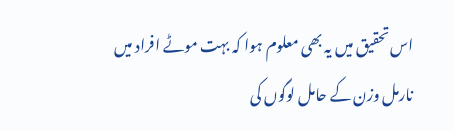اس تحقیق میں یہ بھی معلوم ہوا کہ بہت موٹے افراد میں نارمل وزن کے حامل لوگوں کی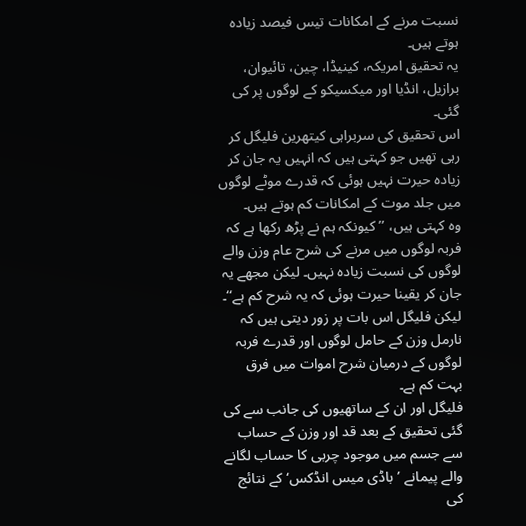نسبت مرنے کے امکانات تیس فیصد زیادہ ہوتے ہیں۔
یہ تحقیق امریکہ، کینیڈا، چین، تائیوان، برازیل، انڈیا اور میکسیکو کے لوگوں پر کی گئی۔
اس تحقیق کی سربراہی کیتھرین فلیگل کر رہی تھیں جو کہتی ہیں کہ انہیں یہ جان کر زیادہ حیرت نہیں ہوئی کہ قدرے موٹے لوگوں میں جلد موت کے امکانات کم ہوتے ہیں۔
وہ کہتی ہیں، ’’ کیونکہ ہم نے پڑھ رکھا ہے کہ فربہ لوگوں میں مرنے کی شرح عام وزن والے لوگوں کی نسبت زیادہ نہیں۔ لیکن مجھے یہ جان کر یقینا حیرت ہوئی کہ یہ شرح کم ہے‘‘۔
لیکن فلیگل اس بات پر زور دیتی ہیں کہ نارمل وزن کے حامل لوگوں اور قدرے فربہ لوگوں کے درمیان شرح اموات میں فرق بہت کم ہے۔
فلیگل اور ان کے ساتھیوں کی جانب سے کی گئی تحقیق کے بعد قد اور وزن کے حساب سے جسم میں موجود چربی کا حساب لگانے والے پیمانے ’باڈی میس انڈکس‘ کے نتائج کی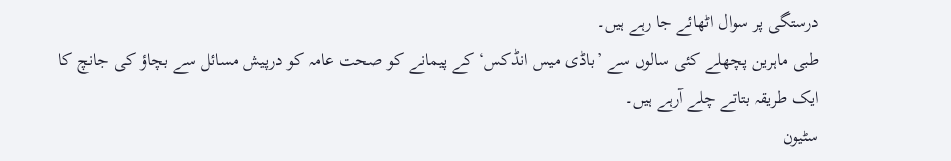درستگی پر سوال اٹھائے جا رہے ہیں۔
طبی ماہرین پچھلے کئی سالوں سے ’باڈی میس انڈکس‘ کے پیمانے کو صحت عامہ کو درپیش مسائل سے بچاؤ کی جانچ کا ایک طریقہ بتاتے چلے آرہے ہیں۔
سٹیون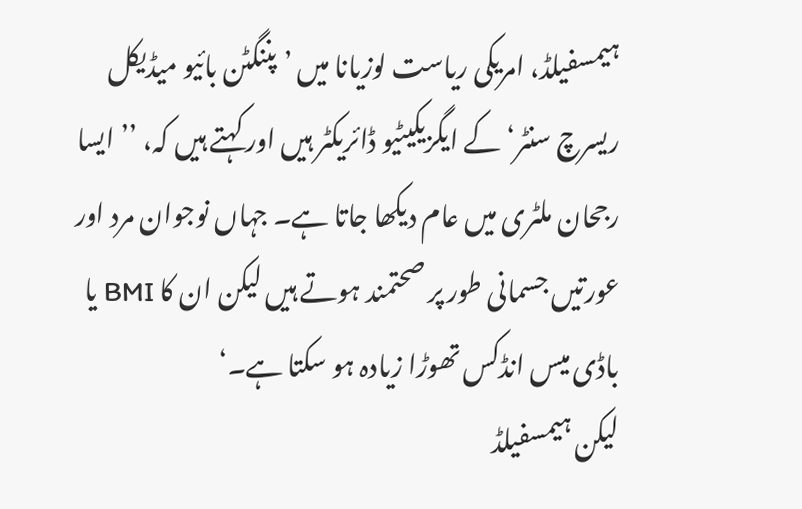ہیمسفیلڈ، امریکی ریاست لوزیانا میں ’پننگٹن بائیو میڈیکل ریسرچ سنٹر‘ کے ایگزیکیٹیو ڈائریکٹر ہیں اور کہتے ہیں کہ، ’’ ایسا رجحان ملٹری میں عام دیکھا جاتا ہے۔ جہاں نوجوان مرد اور عورتیں جسمانی طور پر صحتمند ہوتے ہیں لیکن ان کا BMI یا باڈی میس انڈکس تھوڑا زیادہ ہو سکتا ہے۔‘
لیکن ہیمسفیلڈ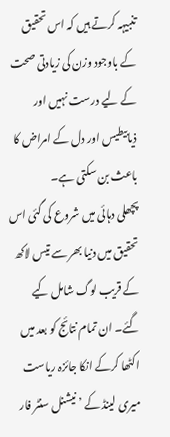تنبیہہ کرتے ہیں کہ اس تحقیق کے باوجود وزن کی زیادتی صحت کے لیے درست نہیں اور ذیابیطیس اور دل کے امراض کا باعث بن سکتی ہے۔
پچھلی دہائی میں شروع کی گئی اس تحقیق میں دنیا بھر سے تیس لاکھ کے قریب لوگ شامل کیے گئے۔ ان تمام نتائج کو بعد میں اکٹھا کرکے انکا جائزہ ریاست میری لینڈ کے ’نیشنل سنٹر فار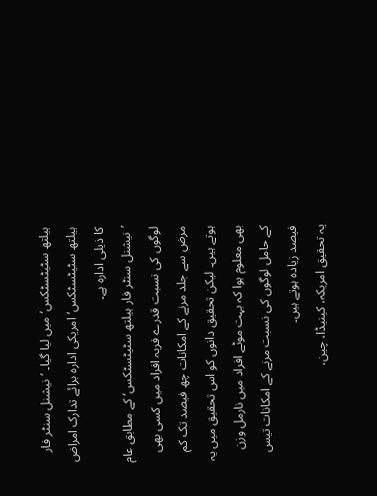ہیلتھ سٹیٹسٹکس‘ میں لیا گیا۔ ’نیشنل سنٹر فار ہیلتھ سٹیٹسٹکس‘ امریکی ادارہ برائے تدارک امراض کا ذیلی ادارہ ہے۔
’نیشنل سنٹر فار ہیلتھ سٹیٹسٹکس‘ کے مطابق عام لوگوں کی نسبت قدرے فربہ افراد میں کسی بھی مرض سے جلد مرنے کے امکانات چھ فیصد تک کم ہوتے ہیں۔ لیکن تحقیق دانوں کو اس تحقیق میں یہ بھی معلوم ہوا کہ بہت موٹے افراد میں نارمل وزن کے حامل لوگوں کی نسبت مرنے کے امکانات تیس فیصد زیادہ ہوتے ہیں۔
یہ تحقیق امریکہ، کینیڈا، چین،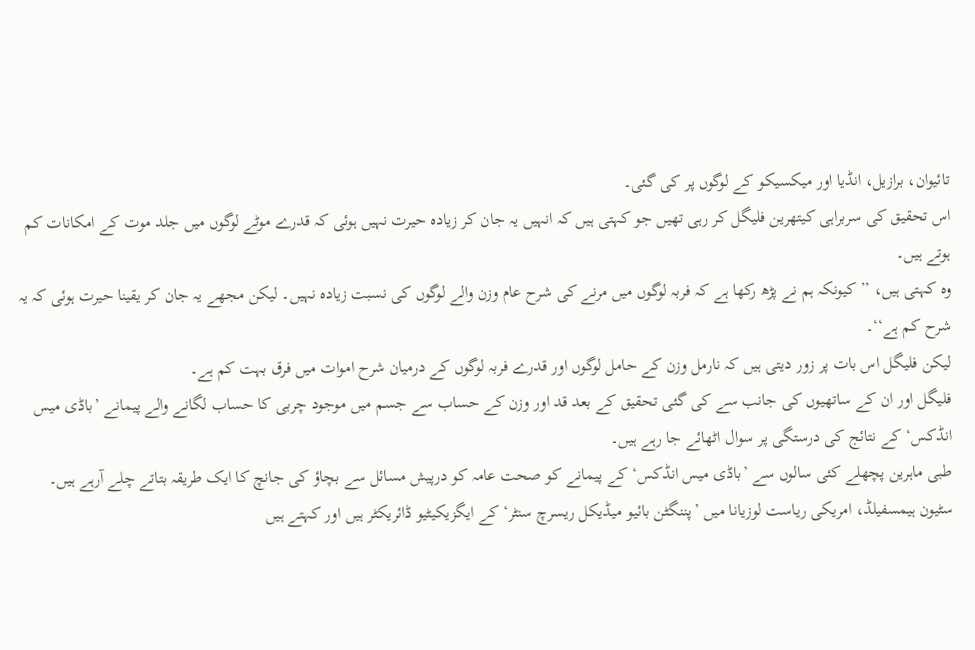تائیوان، برازیل، انڈیا اور میکسیکو کے لوگوں پر کی گئی۔
اس تحقیق کی سربراہی کیتھرین فلیگل کر رہی تھیں جو کہتی ہیں کہ انہیں یہ جان کر زیادہ حیرت نہیں ہوئی کہ قدرے موٹے لوگوں میں جلد موت کے امکانات کم ہوتے ہیں۔
وہ کہتی ہیں، ’’ کیونکہ ہم نے پڑھ رکھا ہے کہ فربہ لوگوں میں مرنے کی شرح عام وزن والے لوگوں کی نسبت زیادہ نہیں۔ لیکن مجھے یہ جان کر یقینا حیرت ہوئی کہ یہ شرح کم ہے‘‘۔
لیکن فلیگل اس بات پر زور دیتی ہیں کہ نارمل وزن کے حامل لوگوں اور قدرے فربہ لوگوں کے درمیان شرح اموات میں فرق بہت کم ہے۔
فلیگل اور ان کے ساتھیوں کی جانب سے کی گئی تحقیق کے بعد قد اور وزن کے حساب سے جسم میں موجود چربی کا حساب لگانے والے پیمانے ’باڈی میس انڈکس‘ کے نتائج کی درستگی پر سوال اٹھائے جا رہے ہیں۔
طبی ماہرین پچھلے کئی سالوں سے ’باڈی میس انڈکس‘ کے پیمانے کو صحت عامہ کو درپیش مسائل سے بچاؤ کی جانچ کا ایک طریقہ بتاتے چلے آرہے ہیں۔
سٹیون ہیمسفیلڈ، امریکی ریاست لوزیانا میں ’پننگٹن بائیو میڈیکل ریسرچ سنٹر‘ کے ایگزیکیٹیو ڈائریکٹر ہیں اور کہتے ہیں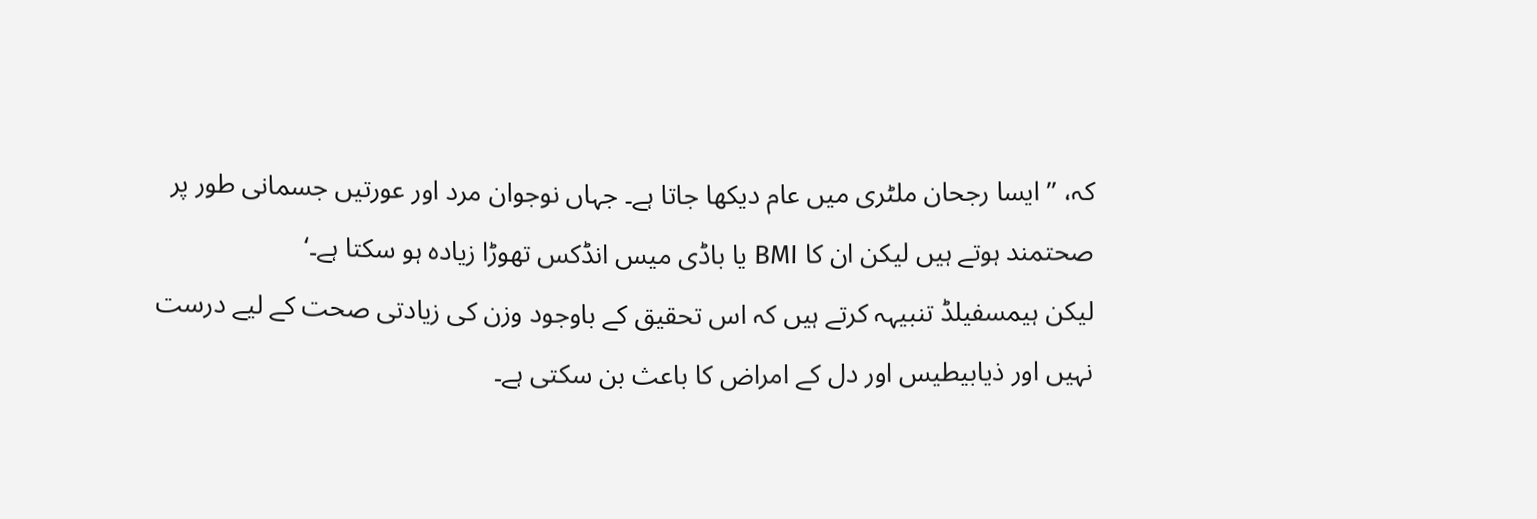کہ، ’’ ایسا رجحان ملٹری میں عام دیکھا جاتا ہے۔ جہاں نوجوان مرد اور عورتیں جسمانی طور پر صحتمند ہوتے ہیں لیکن ان کا BMI یا باڈی میس انڈکس تھوڑا زیادہ ہو سکتا ہے۔‘
لیکن ہیمسفیلڈ تنبیہہ کرتے ہیں کہ اس تحقیق کے باوجود وزن کی زیادتی صحت کے لیے درست نہیں اور ذیابیطیس اور دل کے امراض کا باعث بن سکتی ہے۔